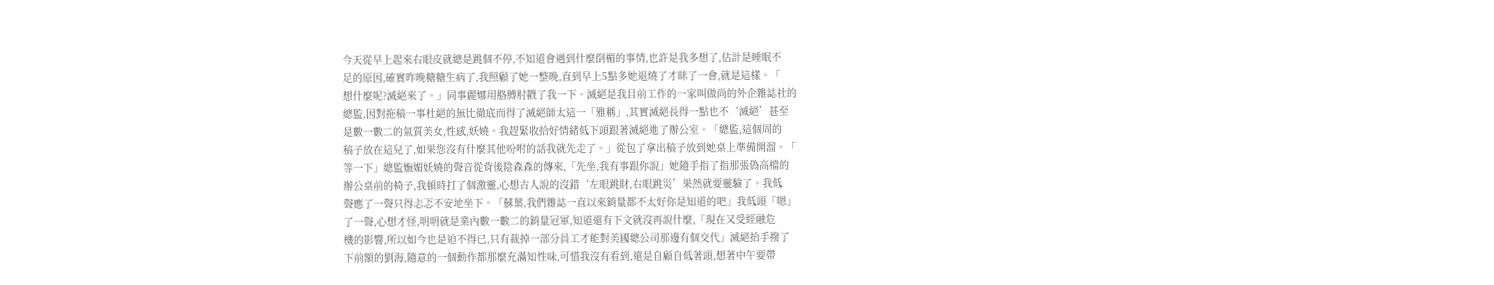今天從早上起來右眼皮就總是跳個不停,不知道會遇到什麼倒楣的事情,也許是我多想了,估計是睡眠不
足的原因,確實昨晚糖糖生病了,我照顧了她一整晚,直到早上5點多她退燒了才眯了一會,就是這樣。「
想什麼呢?滅絕來了。」同事麗娜用胳膊肘戳了我一下。滅絕是我目前工作的一家叫做尚的外企雜誌社的
總監,因對拖稿一事杜絕的無比徹底而得了滅絕師太這一「雅稱」,其實滅絕長得一點也不‘滅絕’甚至
是數一數二的氣質美女,性感,妖嬈。我趕緊收拾好情緒低下頭跟著滅絕進了辦公室。「總監,這個周的
稿子放在這兒了,如果您沒有什麼其他吩咐的話我就先走了。」從包了拿出稿子放到她桌上準備開溜。「
等一下」總監嫵媚妖嬈的聲音從背後陰森森的傳來,「先坐,我有事跟你說」她隨手指了指那張偽高檔的
辦公桌前的椅子,我頓時打了個激靈,心想古人說的沒錯‘左眼跳財,右眼跳災’果然就要靈驗了。我低
聲應了一聲只得忐忑不安地坐下。「蘇葉,我們雜誌一直以來銷量都不太好你是知道的吧」我低頭「嗯」
了一聲,心想才怪,明明就是業內數一數二的銷量冠軍,知道還有下文就沒再說什麼,「現在又受經融危
機的影響,所以如今也是迫不得已,只有裁掉一部分員工才能對美國總公司那邊有個交代」滅絕抬手撥了
下前額的劉海,隨意的一個動作都那麼充滿知性味,可惜我沒有看到,還是自顧自低著頭,想著中午要帶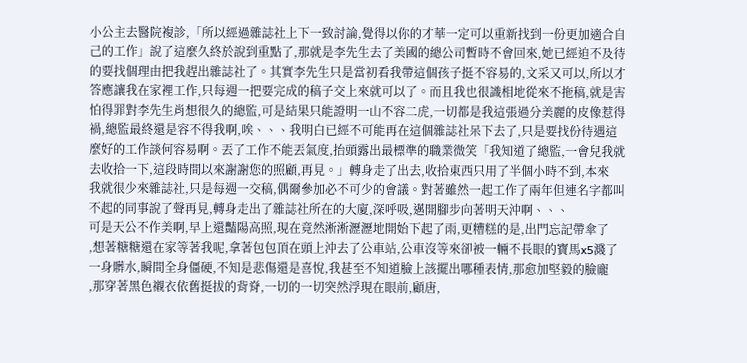小公主去醫院複診,「所以經過雜誌社上下一致討論,覺得以你的才華一定可以重新找到一份更加適合自
己的工作」說了這麼久終於說到重點了,那就是李先生去了美國的總公司暫時不會回來,她已經迫不及待
的要找個理由把我趕出雜誌社了。其實李先生只是當初看我帶這個孩子挺不容易的,文采又可以,所以才
答應讓我在家裡工作,只每週一把要完成的稿子交上來就可以了。而且我也很識相地從來不拖稿,就是害
怕得罪對李先生肖想很久的總監,可是結果只能證明一山不容二虎,一切都是我這張過分美麗的皮像惹得
禍,總監最終還是容不得我啊,唉、、、我明白已經不可能再在這個雜誌社呆下去了,只是要找份待遇這
麼好的工作談何容易啊。丟了工作不能丟氣度,抬頭露出最標準的職業微笑「我知道了總監,一會兒我就
去收拾一下,這段時間以來謝謝您的照顧,再見。」轉身走了出去,收拾東西只用了半個小時不到,本來
我就很少來雜誌社,只是每週一交稿,偶爾參加必不可少的會議。對著雖然一起工作了兩年但連名字都叫
不起的同事說了聲再見,轉身走出了雜誌社所在的大廈,深呼吸,邁開腳步向著明天沖啊、、、
可是天公不作美啊,早上還豔陽高照,現在竟然淅淅瀝瀝地開始下起了雨,更糟糕的是,出門忘記帶傘了
,想著糖糖還在家等著我呢,拿著包包頂在頭上沖去了公車站,公車沒等來卻被一輛不長眼的寶馬x5濺了
一身髒水,瞬間全身僵硬,不知是悲傷還是喜悅,我甚至不知道臉上該擺出哪種表情,那愈加堅毅的臉龐
,那穿著黑色襯衣依舊挺拔的背脊,一切的一切突然浮現在眼前,顧唐,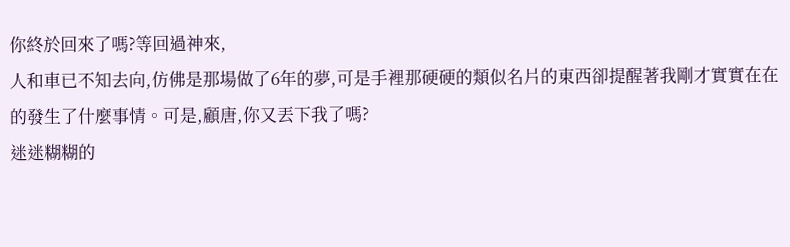你終於回來了嗎?等回過神來,
人和車已不知去向,仿佛是那場做了6年的夢,可是手裡那硬硬的類似名片的東西卻提醒著我剛才實實在在
的發生了什麼事情。可是,顧唐,你又丟下我了嗎?
迷迷糊糊的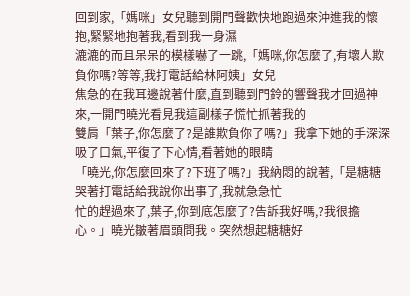回到家,「媽咪」女兒聽到開門聲歡快地跑過來沖進我的懷抱,緊緊地抱著我,看到我一身濕
漉漉的而且呆呆的模樣嚇了一跳,「媽咪,你怎麼了,有壞人欺負你嗎?等等,我打電話給林阿姨」女兒
焦急的在我耳邊說著什麼,直到聽到門鈴的響聲我才回過神來,一開門曉光看見我這副樣子慌忙抓著我的
雙肩「葉子,你怎麼了?是誰欺負你了嗎?」我拿下她的手深深吸了口氣,平復了下心情,看著她的眼睛
「曉光,你怎麼回來了?下班了嗎?」我納悶的說著,「是糖糖哭著打電話給我說你出事了,我就急急忙
忙的趕過來了,葉子,你到底怎麼了?告訴我好嗎,?我很擔心。」曉光皺著眉頭問我。突然想起糖糖好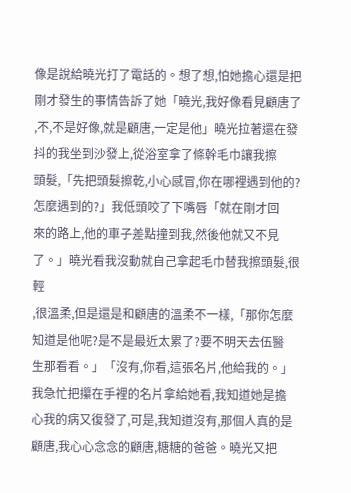像是說給曉光打了電話的。想了想,怕她擔心還是把剛才發生的事情告訴了她「曉光,我好像看見顧唐了
,不,不是好像,就是顧唐,一定是他」曉光拉著還在發抖的我坐到沙發上,從浴室拿了條幹毛巾讓我擦
頭髮,「先把頭髮擦乾,小心感冒,你在哪裡遇到他的?怎麼遇到的?」我低頭咬了下嘴唇「就在剛才回
來的路上,他的車子差點撞到我,然後他就又不見了。」曉光看我沒動就自己拿起毛巾替我擦頭髮,很輕
,很溫柔,但是還是和顧唐的溫柔不一樣,「那你怎麼知道是他呢?是不是最近太累了?要不明天去伍醫
生那看看。」「沒有,你看,這張名片,他給我的。」我急忙把攥在手裡的名片拿給她看,我知道她是擔
心我的病又復發了,可是,我知道沒有,那個人真的是顧唐,我心心念念的顧唐,糖糖的爸爸。曉光又把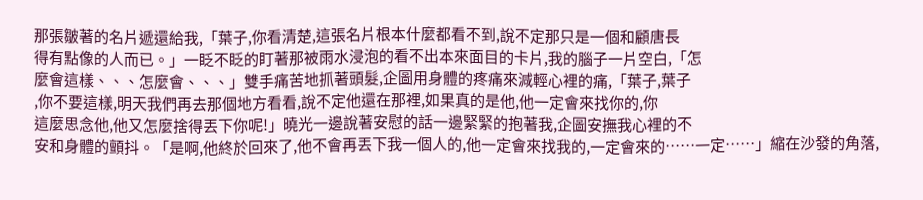那張皺著的名片遞還給我,「葉子,你看清楚,這張名片根本什麼都看不到,說不定那只是一個和顧唐長
得有點像的人而已。」一眨不眨的盯著那被雨水浸泡的看不出本來面目的卡片,我的腦子一片空白,「怎
麼會這樣、、、怎麼會、、、」雙手痛苦地抓著頭髮,企圖用身體的疼痛來減輕心裡的痛,「葉子,葉子
,你不要這樣,明天我們再去那個地方看看,說不定他還在那裡,如果真的是他,他一定會來找你的,你
這麼思念他,他又怎麼捨得丟下你呢!」曉光一邊說著安慰的話一邊緊緊的抱著我,企圖安撫我心裡的不
安和身體的顫抖。「是啊,他終於回來了,他不會再丟下我一個人的,他一定會來找我的,一定會來的……一定……」縮在沙發的角落,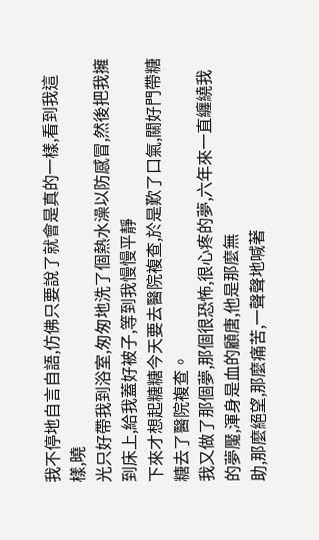我不停地自言自語,仿佛只要說了就會是真的一樣,看到我這樣,曉
光只好帶我到浴室,匆匆地洗了個熱水澡以防感冒,然後把我擁到床上,給我蓋好被子,等到我慢慢平靜
下來才想起糖糖今天要去醫院複查,於是歎了口氣,關好門帶糖糖去了醫院複查。
我又做了那個夢,那個很恐怖,很心疼的夢,六年來一直纏繞我的夢魘,渾身是血的顧唐,他是那麼無
助,那麼絕望,那麼痛苦,一聲聲地喊著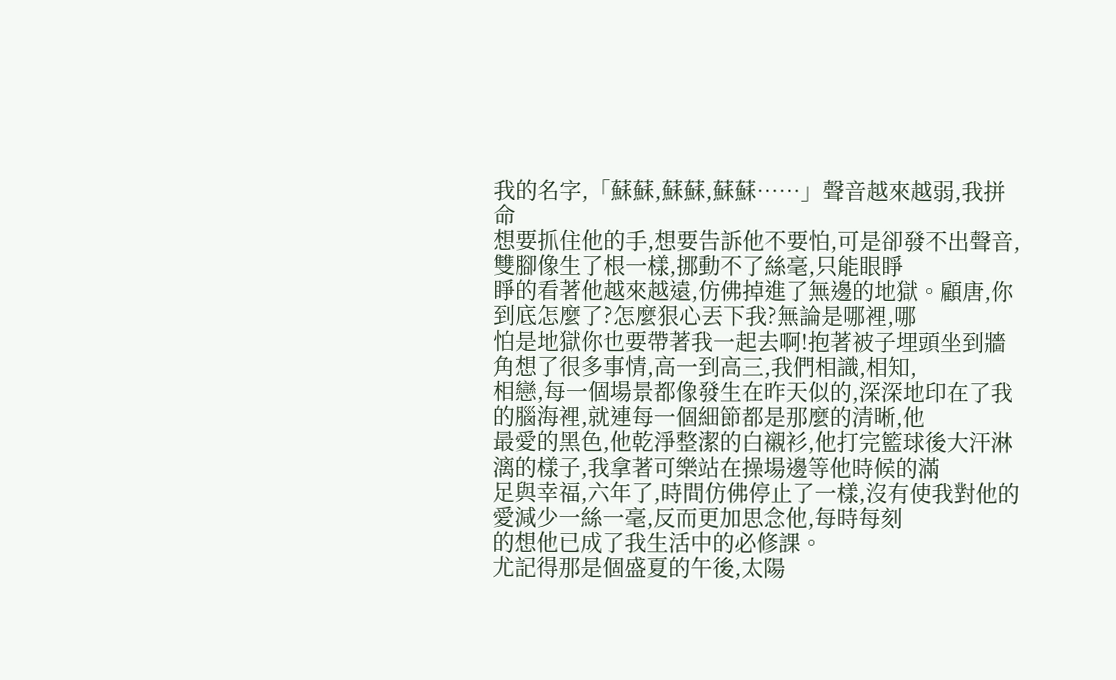我的名字,「蘇蘇,蘇蘇,蘇蘇……」聲音越來越弱,我拼命
想要抓住他的手,想要告訴他不要怕,可是卻發不出聲音,雙腳像生了根一樣,挪動不了絲毫,只能眼睜
睜的看著他越來越遠,仿佛掉進了無邊的地獄。顧唐,你到底怎麼了?怎麼狠心丟下我?無論是哪裡,哪
怕是地獄你也要帶著我一起去啊!抱著被子埋頭坐到牆角想了很多事情,高一到高三,我們相識,相知,
相戀,每一個場景都像發生在昨天似的,深深地印在了我的腦海裡,就連每一個細節都是那麼的清晰,他
最愛的黑色,他乾淨整潔的白襯衫,他打完籃球後大汗淋漓的樣子,我拿著可樂站在操場邊等他時候的滿
足與幸福,六年了,時間仿佛停止了一樣,沒有使我對他的愛減少一絲一毫,反而更加思念他,每時每刻
的想他已成了我生活中的必修課。
尤記得那是個盛夏的午後,太陽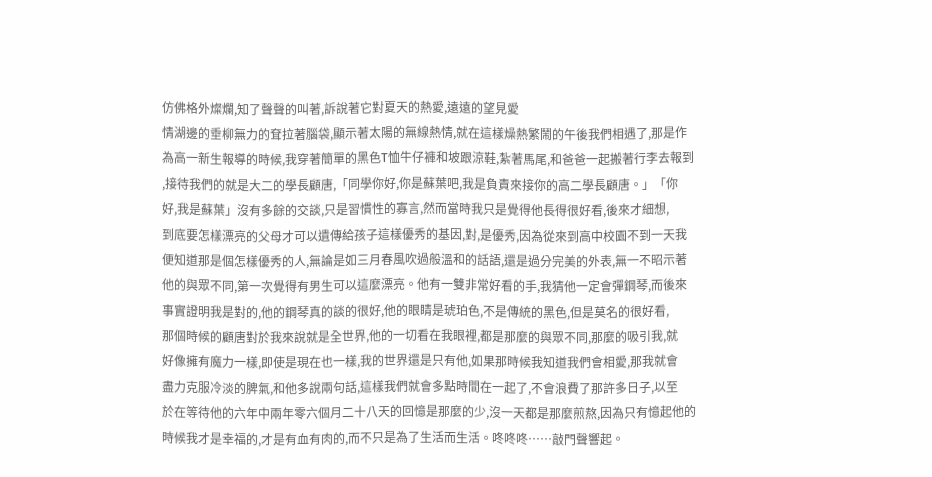仿佛格外燦爛,知了聲聲的叫著,訴說著它對夏天的熱愛,遠遠的望見愛
情湖邊的垂柳無力的耷拉著腦袋,顯示著太陽的無線熱情,就在這樣燥熱繁鬧的午後我們相遇了,那是作
為高一新生報導的時候,我穿著簡單的黑色T恤牛仔褲和坡跟涼鞋,紮著馬尾,和爸爸一起搬著行李去報到
,接待我們的就是大二的學長顧唐,「同學你好,你是蘇葉吧,我是負責來接你的高二學長顧唐。」「你
好,我是蘇葉」沒有多餘的交談,只是習慣性的寡言,然而當時我只是覺得他長得很好看,後來才細想,
到底要怎樣漂亮的父母才可以遺傳給孩子這樣優秀的基因,對,是優秀,因為從來到高中校園不到一天我
便知道那是個怎樣優秀的人,無論是如三月春風吹過般溫和的話語,還是過分完美的外表,無一不昭示著
他的與眾不同,第一次覺得有男生可以這麼漂亮。他有一雙非常好看的手,我猜他一定會彈鋼琴,而後來
事實證明我是對的,他的鋼琴真的談的很好,他的眼睛是琥珀色,不是傳統的黑色,但是莫名的很好看,
那個時候的顧唐對於我來說就是全世界,他的一切看在我眼裡,都是那麼的與眾不同,那麼的吸引我,就
好像擁有魔力一樣,即使是現在也一樣,我的世界還是只有他,如果那時候我知道我們會相愛,那我就會
盡力克服冷淡的脾氣,和他多說兩句話,這樣我們就會多點時間在一起了,不會浪費了那許多日子,以至
於在等待他的六年中兩年零六個月二十八天的回憶是那麼的少,沒一天都是那麼煎熬,因為只有憶起他的
時候我才是幸福的,才是有血有肉的,而不只是為了生活而生活。咚咚咚……敲門聲響起。